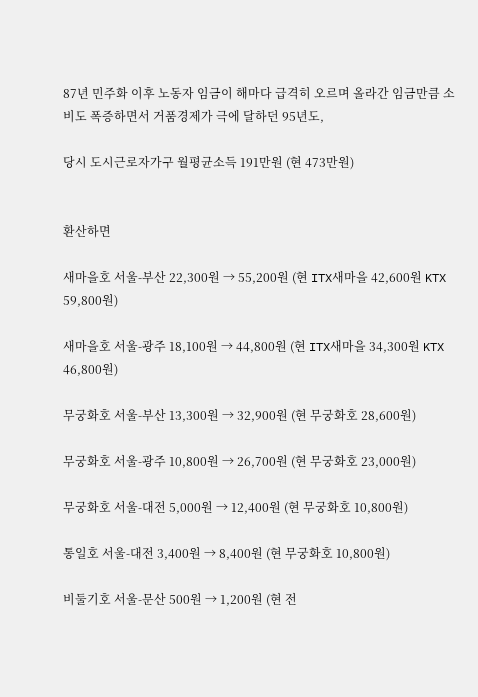87년 민주화 이후 노동자 임금이 해마다 급격히 오르며 올라간 임금만큼 소비도 폭증하면서 거품경제가 극에 달하던 95년도,

당시 도시근로자가구 월평균소득 191만원 (현 473만원)


환산하면

새마을호 서울-부산 22,300원 → 55,200원 (현 ITX새마을 42,600원 KTX 59,800원)

새마을호 서울-광주 18,100원 → 44,800원 (현 ITX새마을 34,300원 KTX 46,800원)

무궁화호 서울-부산 13,300원 → 32,900원 (현 무궁화호 28,600원)

무궁화호 서울-광주 10,800원 → 26,700원 (현 무궁화호 23,000원)

무궁화호 서울-대전 5,000원 → 12,400원 (현 무궁화호 10,800원)

통일호 서울-대전 3,400원 → 8,400원 (현 무궁화호 10,800원)

비둘기호 서울-문산 500원 → 1,200원 (현 전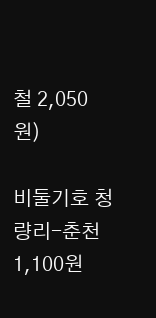철 2,050원)

비둘기호 청량리-춘천 1,100원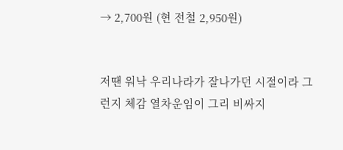→ 2,700원 (현 전철 2,950원)


저땐 워낙 우리나라가 잘나가던 시절이라 그런지 체감 열차운임이 그리 비싸지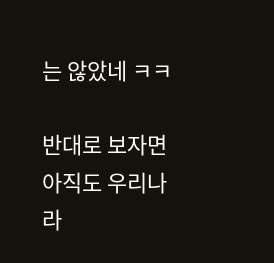는 않았네 ㅋㅋ

반대로 보자면 아직도 우리나라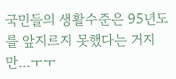국민들의 생활수준은 95년도를 앞지르지 못했다는 거지만...ㅜㅜ